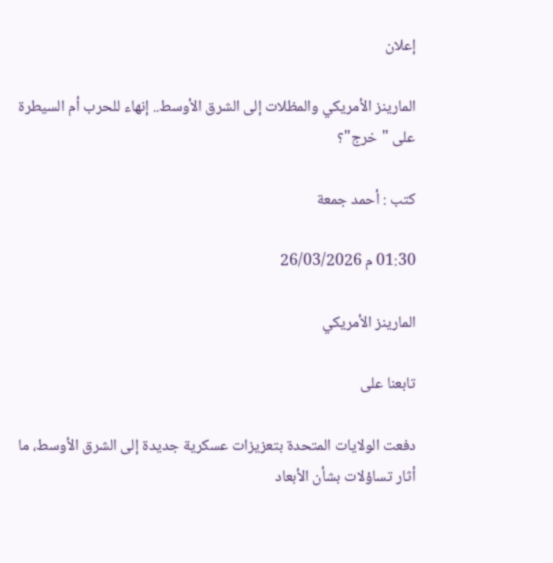إعلان

المارينز الأمريكي والمظلات إلى الشرق الأوسط.. إنهاء للحرب أم السيطرة على "خرج"؟

كتب : أحمد جمعة

01:30 م 26/03/2026

المارينز الأمريكي

تابعنا على

دفعت الولايات المتحدة بتعزيزات عسكرية جديدة إلى الشرق الأوسط، ما أثار تساؤلات بشأن الأبعاد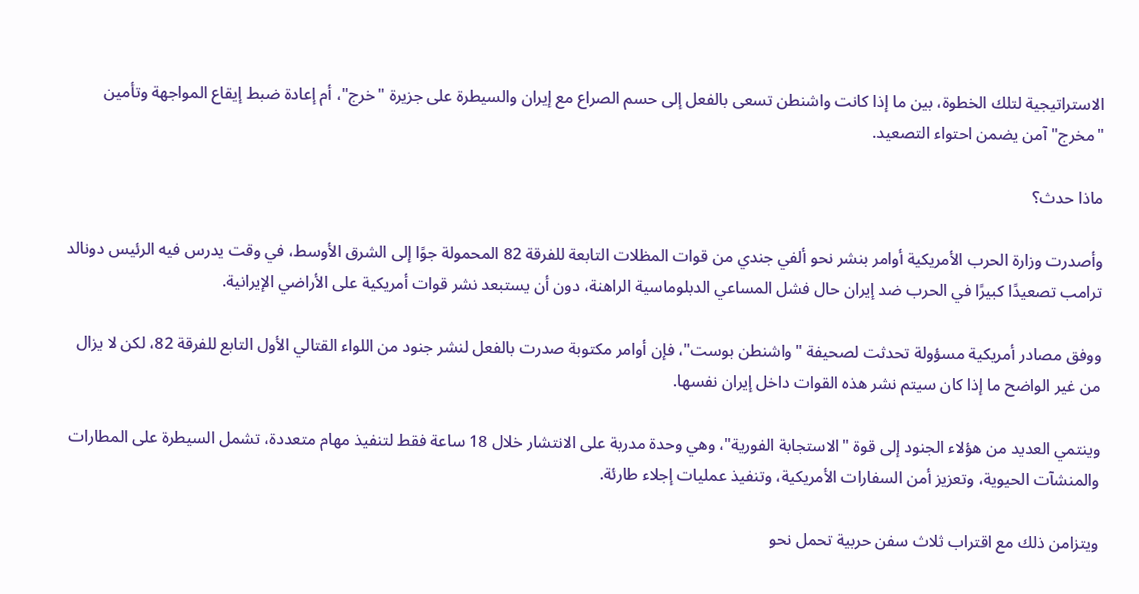الاستراتيجية لتلك الخطوة، بين ما إذا كانت واشنطن تسعى بالفعل إلى حسم الصراع مع إيران والسيطرة على جزيرة "خرج"، أم إعادة ضبط إيقاع المواجهة وتأمين "مخرج" آمن يضمن احتواء التصعيد.

ماذا حدث؟

وأصدرت وزارة الحرب الأمريكية أوامر بنشر نحو ألفي جندي من قوات المظلات التابعة للفرقة 82 المحمولة جوًا إلى الشرق الأوسط، في وقت يدرس فيه الرئيس دونالد ترامب تصعيدًا كبيرًا في الحرب ضد إيران حال فشل المساعي الدبلوماسية الراهنة، دون أن يستبعد نشر قوات أمريكية على الأراضي الإيرانية.

ووفق مصادر أمريكية مسؤولة تحدثت لصحيفة "واشنطن بوست"، فإن أوامر مكتوبة صدرت بالفعل لنشر جنود من اللواء القتالي الأول التابع للفرقة 82، لكن لا يزال من غير الواضح ما إذا كان سيتم نشر هذه القوات داخل إيران نفسها.

وينتمي العديد من هؤلاء الجنود إلى قوة "الاستجابة الفورية"، وهي وحدة مدربة على الانتشار خلال 18 ساعة فقط لتنفيذ مهام متعددة، تشمل السيطرة على المطارات والمنشآت الحيوية، وتعزيز أمن السفارات الأمريكية، وتنفيذ عمليات إجلاء طارئة.

ويتزامن ذلك مع اقتراب ثلاث سفن حربية تحمل نحو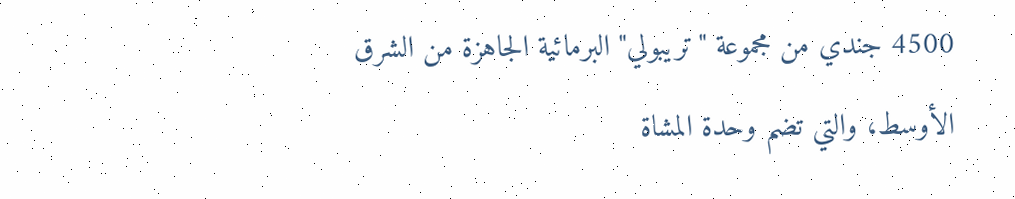4500 جندي من مجموعة "تريبولي" البرمائية الجاهزة من الشرق الأوسط، والتي تضم وحدة المشاة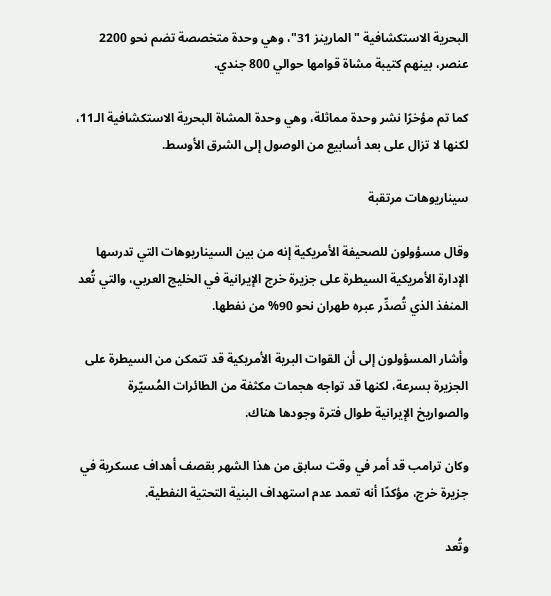البحرية الاستكشافية "المارينز 31"، وهي وحدة متخصصة تضم نحو 2200 عنصر، بينهم كتيبة مشاة قوامها حوالي 800 جندي.

كما تم مؤخرًا نشر وحدة مماثلة، وهي وحدة المشاة البحرية الاستكشافية الـ11، لكنها لا تزال على بعد أسابيع من الوصول إلى الشرق الأوسط.

سيناريوهات مرتقبة

وقال مسؤولون للصحيفة الأمريكية إنه من بين السيناريوهات التي تدرسها الإدارة الأمريكية السيطرة على جزيرة خرج الإيرانية في الخليج العربي، والتي تُعد المنفذ الذي تُصدِّر عبره طهران نحو 90% من نفطها.

وأشار المسؤولون إلى أن القوات البرية الأمريكية قد تتمكن من السيطرة على الجزيرة بسرعة، لكنها قد تواجه هجمات مكثفة من الطائرات المُسيّرة والصواريخ الإيرانية طوال فترة وجودها هناك.

وكان ترامب قد أمر في وقت سابق من هذا الشهر بقصف أهداف عسكرية في جزيرة خرج، مؤكدًا أنه تعمد عدم استهداف البنية التحتية النفطية.

وتُعد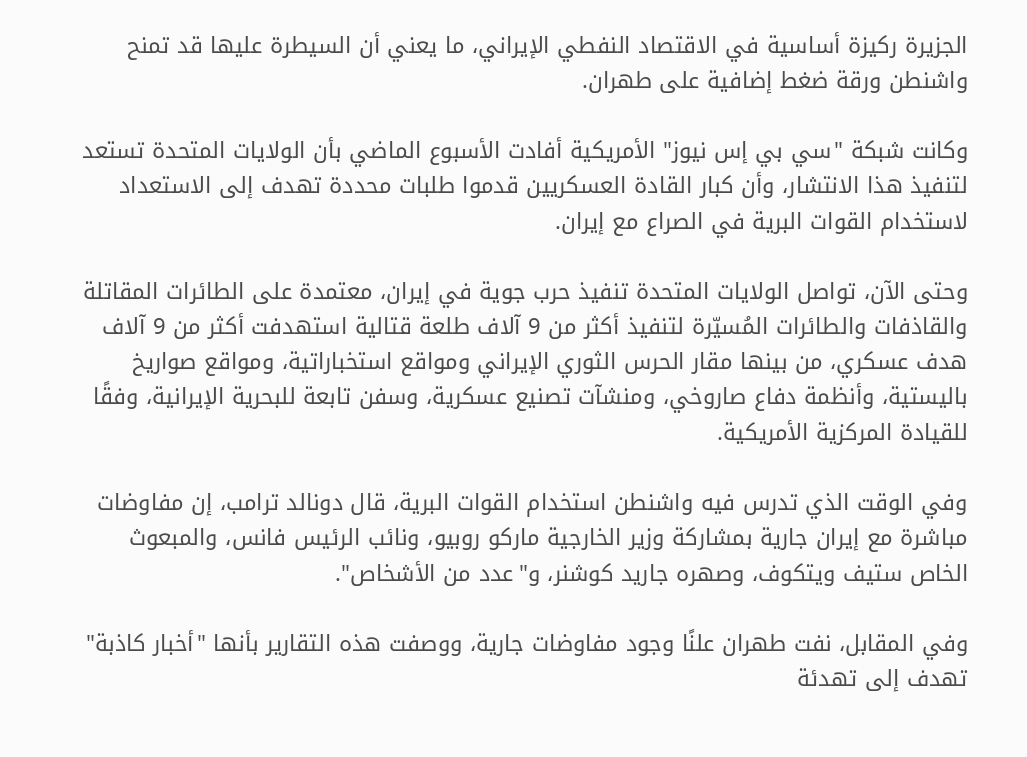الجزيرة ركيزة أساسية في الاقتصاد النفطي الإيراني، ما يعني أن السيطرة عليها قد تمنح واشنطن ورقة ضغط إضافية على طهران.

وكانت شبكة "سي بي إس نيوز" الأمريكية أفادت الأسبوع الماضي بأن الولايات المتحدة تستعد لتنفيذ هذا الانتشار، وأن كبار القادة العسكريين قدموا طلبات محددة تهدف إلى الاستعداد لاستخدام القوات البرية في الصراع مع إيران.

وحتى الآن، تواصل الولايات المتحدة تنفيذ حرب جوية في إيران، معتمدة على الطائرات المقاتلة والقاذفات والطائرات المُسيّرة لتنفيذ أكثر من 9 آلاف طلعة قتالية استهدفت أكثر من 9 آلاف هدف عسكري، من بينها مقار الحرس الثوري الإيراني ومواقع استخباراتية، ومواقع صواريخ باليستية، وأنظمة دفاع صاروخي، ومنشآت تصنيع عسكرية، وسفن تابعة للبحرية الإيرانية، وفقًا للقيادة المركزية الأمريكية.

وفي الوقت الذي تدرس فيه واشنطن استخدام القوات البرية، قال دونالد ترامب، إن مفاوضات مباشرة مع إيران جارية بمشاركة وزير الخارجية ماركو روبيو، ونائب الرئيس فانس، والمبعوث الخاص ستيف ويتكوف، وصهره جاريد كوشنر، و"عدد من الأشخاص".

وفي المقابل، نفت طهران علنًا وجود مفاوضات جارية، ووصفت هذه التقارير بأنها "أخبار كاذبة" تهدف إلى تهدئة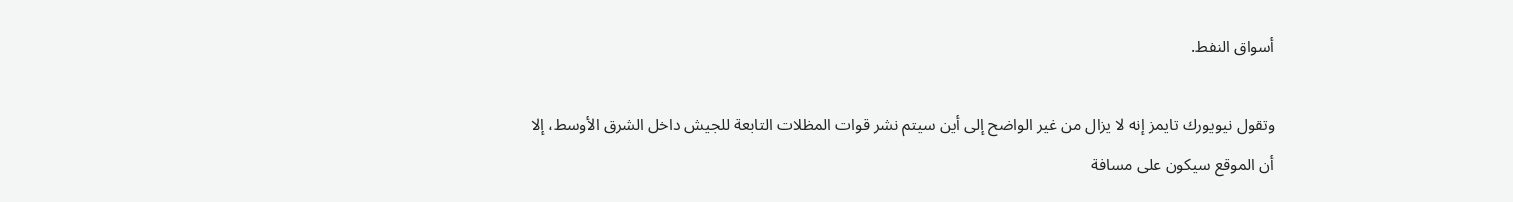أسواق النفط.

وتقول نيويورك تايمز إنه لا يزال من غير الواضح إلى أين سيتم نشر قوات المظلات التابعة للجيش داخل الشرق الأوسط، إلا أن الموقع سيكون على مسافة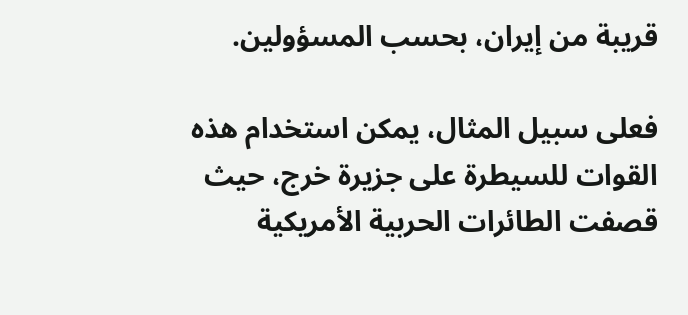قريبة من إيران، بحسب المسؤولين.

فعلى سبيل المثال، يمكن استخدام هذه القوات للسيطرة على جزيرة خرج، حيث قصفت الطائرات الحربية الأمريكية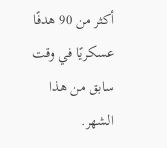أكثر من 90 هدفًا عسكريًا في وقت سابق من هذا الشهر.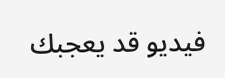فيديو قد يعجبك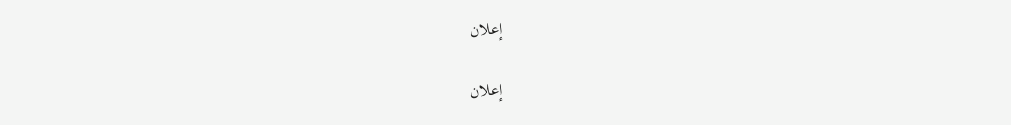إعلان

إعلان